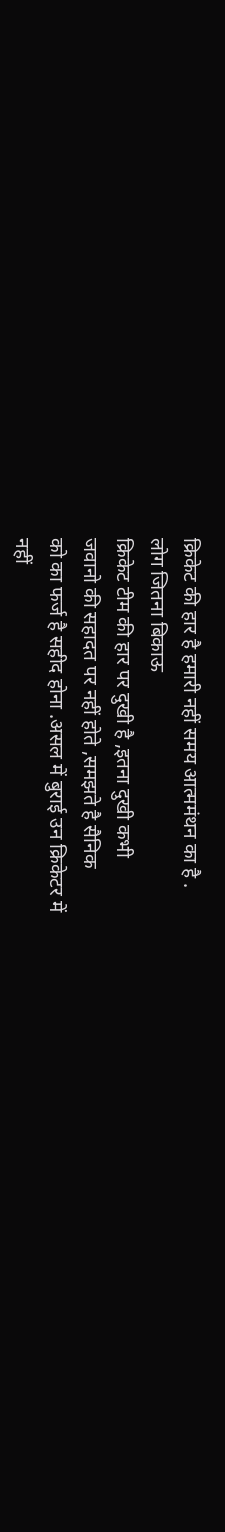क्रिकेट की हार है हमारी नहीं समय आत्ममंथन का है .
लोग जितना बिकाऊ
क्रिकेट टीम की हार पर दुखी है ,इतना दुखी कभी
जवानो की सहादत पर नहीं होते ,समझते है सैनिक
को का फर्ज है सहीद होना .असल में बुराई उन क्रिकेटर में
नहीं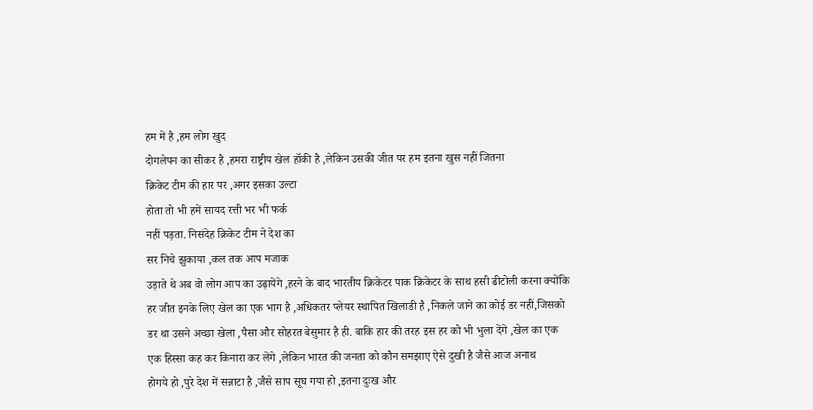हम में है ,हम लोग खुद
दोगलेपन का सीकर है ,हमरा राष्ट्रीय खेल हॉकी है ,लेकिन उसकी जीत पर हम इतना खुस नहीं जितना
क्रिकेट टीम की हार पर ,अगर इसका उल्टा
होता तो भी हमें सायद रत्ती भर भी फर्क
नहीं पड़ता. निसंदेह क्रिकेट टीम ने देश का
सर निचे झुकाया ,कल तक आप मजाक
उड़ाते थे अब वो लोग आप का उढ़ायेंगे ,हरने के बाद भारतीय क्रिकेटर पाक क्रिकेटर के साथ हसी ढीटोली करना क्योंकि
हर जीत इनके लिए खेल का एक भाग है ,अधिकतर प्लेयर स्थापित खिलाडी है ,निकले जाने का कोई डर नहीं,जिसको डर था उसने अच्छा खेला ,पैसा और सोहरत बेसुमार है ही. बाकि हार की तरह इस हर को भी भुला देंगे ,खेल का एक एक हिस्सा कह कर किनारा कर लेंगे ,लेकिन भारत की जनता को कौन समझाए ऐसे दुखी है जैसे आज अनाथ
होगये हो ,पुरे देश में सन्नाटा है ,जैसे साप सूघ गया हो ,इतना दुःख और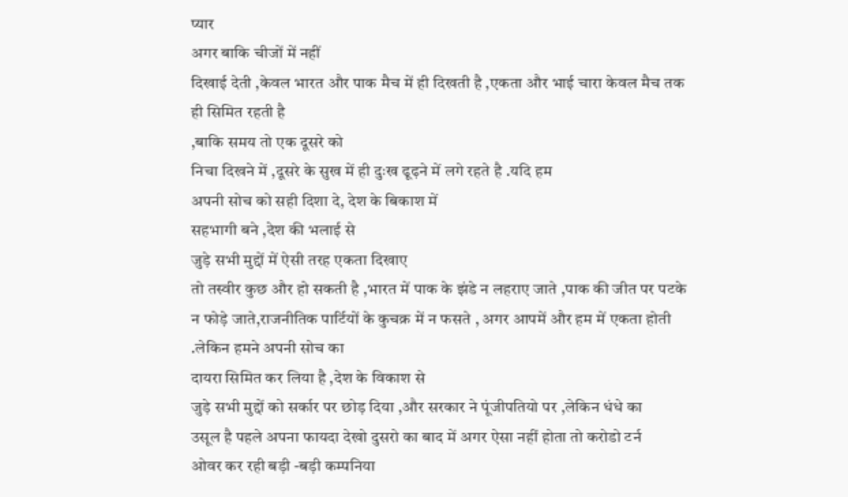प्यार
अगर बाकि चीजों में नहीं
दिखाई देती ,केवल भारत और पाक मैच में ही दिखती है ,एकता और भाई चारा केवल मैच तक ही सिमित रहती है
,बाकि समय तो एक दूसरे को
निचा दिखने में ,दूसरे के सुख में ही दुःख ढूढ़ने में लगे रहते है .यदि हम
अपनी सोच को सही दिशा दे, देश के बिकाश में
सहभागी बने ,देश की भलाई से
जुड़े सभी मुद्दों में ऐसी तरह एकता दिखाए
तो तस्वीर कुछ और हो सकती है ,भारत में पाक के झंडे न लहराए जाते ,पाक की जीत पर पटके न फोड़े जाते,राजनीतिक पार्टियों के कुचक्र में न फसते , अगर आपमें और हम में एकता होती .लेकिन हमने अपनी सोच का
दायरा सिमित कर लिया है ,देश के विकाश से
जुड़े सभी मुद्दों को सर्कार पर छोड़ दिया ,और सरकार ने पूंजीपतियो पर ,लेकिन धंधे का
उसूल है पहले अपना फायदा देखो दुसरो का बाद में अगर ऐसा नहीं होता तो करोडो टर्न
ओवर कर रही बड़ी -बड़ी कम्पनिया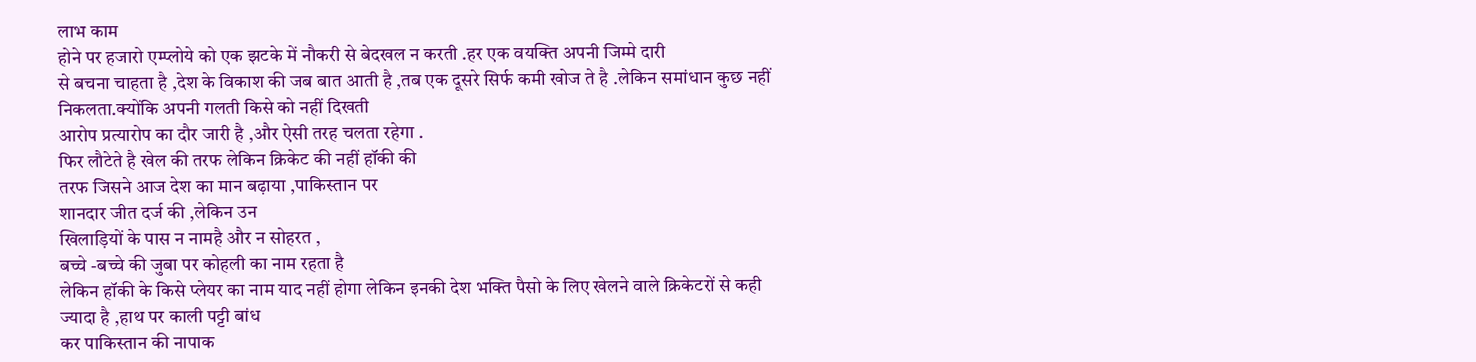लाभ काम
होने पर हजारो एम्प्लोये को एक झटके में नौकरी से बेदखल न करती .हर एक वयक्ति अपनी जिम्मे दारी
से बचना चाहता है ,देश के विकाश की जब बात आती है ,तब एक दूसरे सिर्फ कमी खोज ते है .लेकिन समांधान कुछ नहीं
निकलता.क्योंकि अपनी गलती किसे को नहीं दिखती
आरोप प्रत्यारोप का दौर जारी है ,और ऐसी तरह चलता रहेगा .
फिर लौटेते है खेल की तरफ लेकिन क्रिकेट की नहीं हॉकी की
तरफ जिसने आज देश का मान बढ़ाया ,पाकिस्तान पर
शानदार जीत दर्ज की ,लेकिन उन
खिलाड़ियों के पास न नामहै और न सोहरत ,
बच्चे -बच्चे की जुबा पर कोहली का नाम रहता है
लेकिन हॉकी के किसे प्लेयर का नाम याद नहीं होगा लेकिन इनकी देश भक्ति पैसो के लिए खेलने वाले क्रिकेटरों से कही
ज्यादा है ,हाथ पर काली पट्टी बांध
कर पाकिस्तान की नापाक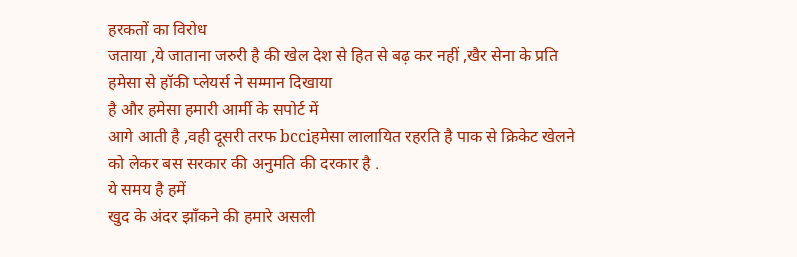हरकतों का विरोध
जताया ,ये जाताना जरुरी है की खेल देश से हित से बढ़ कर नहीं ,खैर सेना के प्रति
हमेसा से हॉकी प्लेयर्स ने सम्मान दिखाया
है और हमेसा हमारी आर्मी के सपोर्ट में
आगे आती है ,वही दूसरी तरफ bcciहमेसा लालायित रहरति है पाक से क्रिकेट खेलने
को लेकर बस सरकार की अनुमति की दरकार है .
ये समय है हमें
खुद के अंदर झाँकने की हमारे असली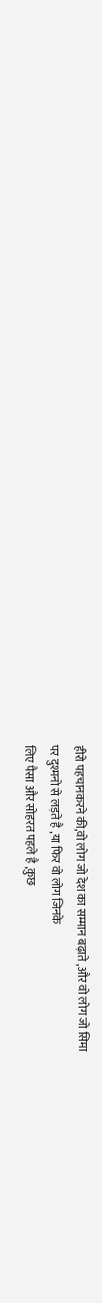हीरो पहचानकरने की,वो लोग जो देश का सम्मान बढ़ाते ,और वो लोग जो सिमा
पर दुश्मनो से लड़ते है ,या फिर वो लोग जिनके
लिए पैसा और सोहरत पहले है ,कुछ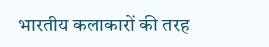भारतीय कलाकारों की तरह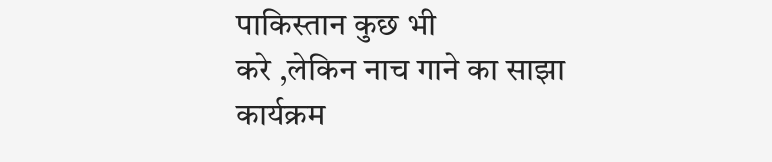पाकिस्तान कुछ भी
करे ,लेकिन नाच गाने का साझा
कार्यक्रम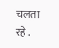चलता रहे .